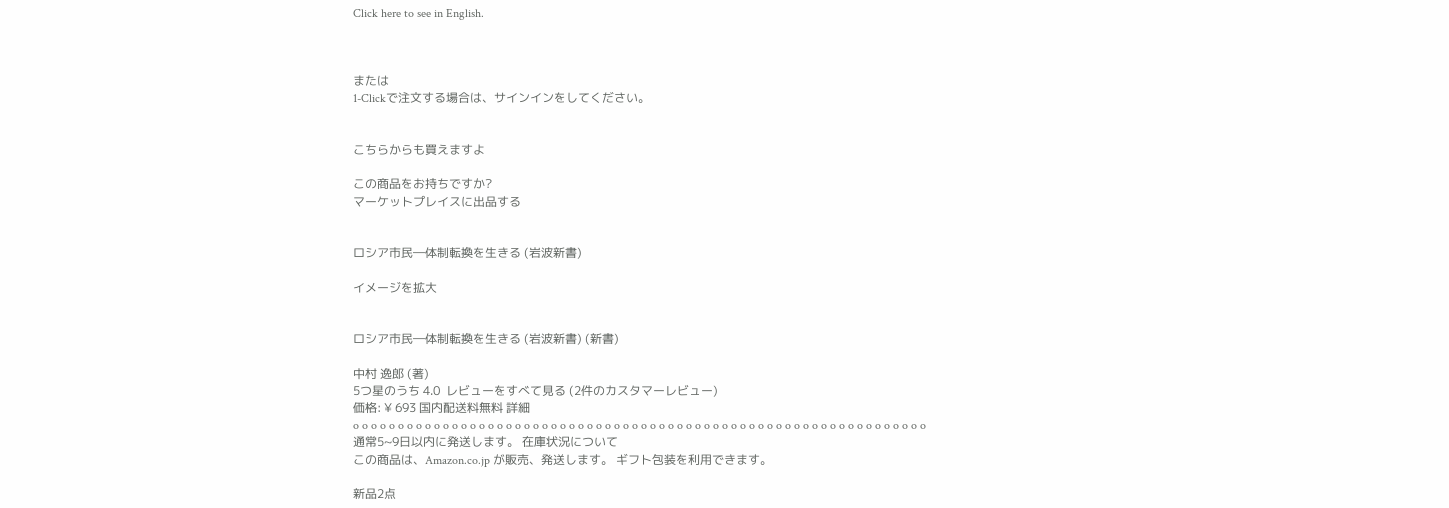Click here to see in English.



または
1-Clickで注文する場合は、サインインをしてください。


こちらからも買えますよ

この商品をお持ちですか?
マーケットプレイスに出品する


ロシア市民―体制転換を生きる (岩波新書)

イメージを拡大


ロシア市民―体制転換を生きる (岩波新書) (新書)

中村 逸郎 (著)
5つ星のうち 4.0  レビューをすべて見る (2件のカスタマーレビュー)
価格: ¥ 693 国内配送料無料 詳細
o o o o o o o o o o o o o o o o o o o o o o o o o o o o o o o o o o o o o o o o o o o o o o o o o o o o o o o o o o o o o o o o
通常5~9日以内に発送します。 在庫状況について
この商品は、Amazon.co.jp が販売、発送します。 ギフト包装を利用できます。

新品2点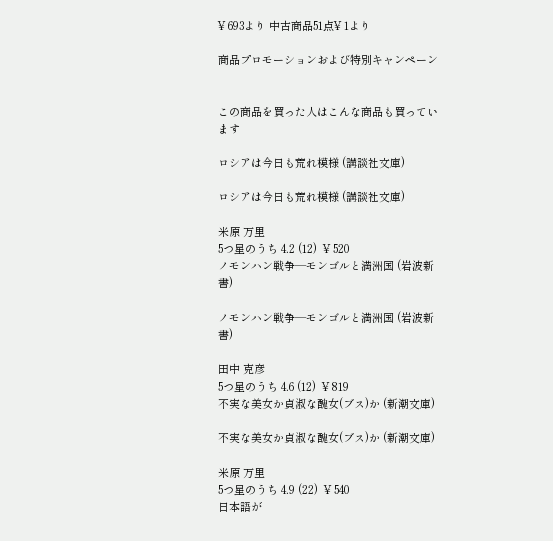¥ 693より 中古商品51点¥ 1より

商品プロモーションおよび特別キャンペーン


この商品を買った人はこんな商品も買っています

ロシアは今日も荒れ模様 (講談社文庫)

ロシアは今日も荒れ模様 (講談社文庫)

米原 万里
5つ星のうち 4.2 (12)  ¥ 520
ノモンハン戦争―モンゴルと満洲国 (岩波新書)

ノモンハン戦争―モンゴルと満洲国 (岩波新書)

田中 克彦
5つ星のうち 4.6 (12)  ¥ 819
不実な美女か貞淑な醜女(ブス)か (新潮文庫)

不実な美女か貞淑な醜女(ブス)か (新潮文庫)

米原 万里
5つ星のうち 4.9 (22)  ¥ 540
日本語が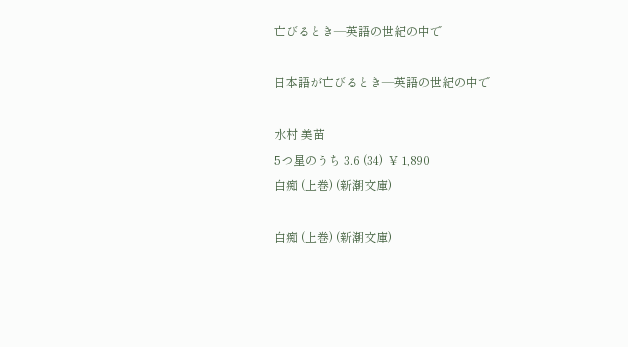亡びるとき―英語の世紀の中で

日本語が亡びるとき―英語の世紀の中で

水村 美苗
5つ星のうち 3.6 (34)  ¥ 1,890
白痴 (上巻) (新潮文庫)

白痴 (上巻) (新潮文庫)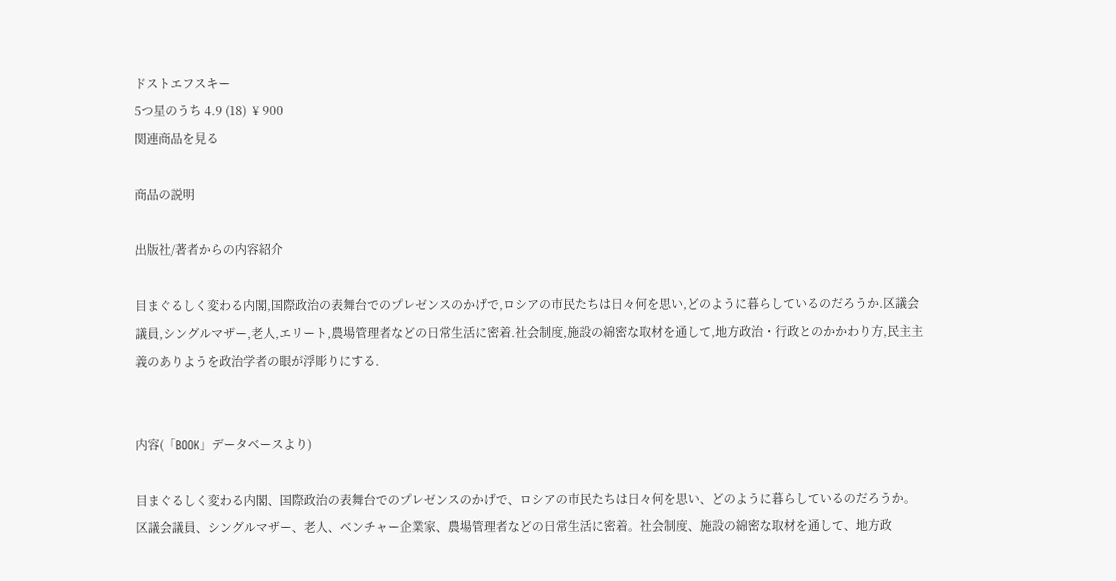ドストエフスキー
5つ星のうち 4.9 (18)  ¥ 900
関連商品を見る

商品の説明

出版社/著者からの内容紹介

目まぐるしく変わる内閣,国際政治の表舞台でのプレゼンスのかげで,ロシアの市民たちは日々何を思い,どのように暮らしているのだろうか.区議会議員,シングルマザー,老人,エリート,農場管理者などの日常生活に密着.社会制度,施設の綿密な取材を通して,地方政治・行政とのかかわり方,民主主義のありようを政治学者の眼が浮彫りにする.


内容(「BOOK」データベースより)

目まぐるしく変わる内閣、国際政治の表舞台でのプレゼンスのかげで、ロシアの市民たちは日々何を思い、どのように暮らしているのだろうか。区議会議員、シングルマザー、老人、ベンチャー企業家、農場管理者などの日常生活に密着。社会制度、施設の綿密な取材を通して、地方政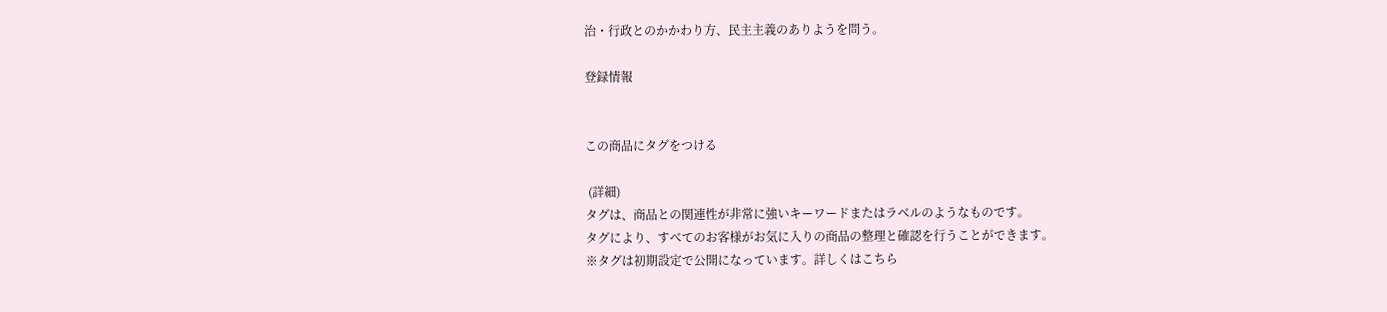治・行政とのかかわり方、民主主義のありようを問う。

登録情報


この商品にタグをつける

 (詳細)
タグは、商品との関連性が非常に強いキーワードまたはラベルのようなものです。
タグにより、すべてのお客様がお気に入りの商品の整理と確認を行うことができます。
※タグは初期設定で公開になっています。詳しくはこちら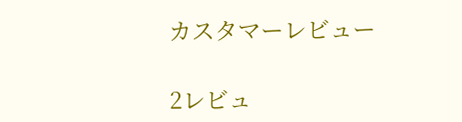カスタマーレビュー

2レビュ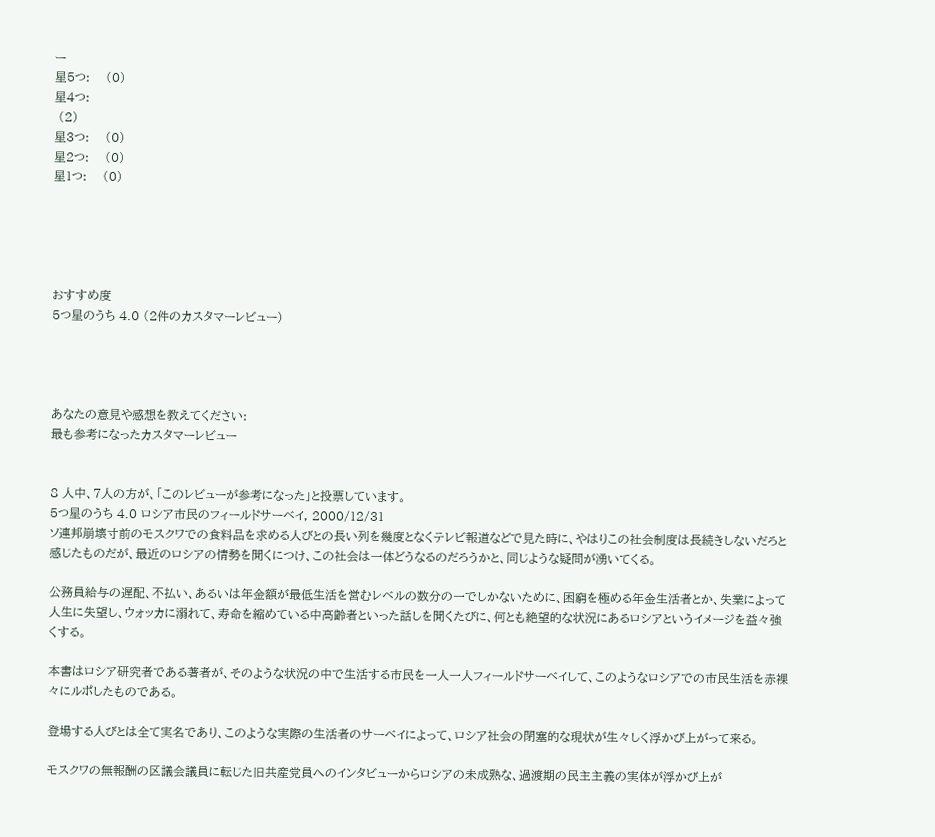ー
星5つ:    (0)
星4つ:
 (2)
星3つ:    (0)
星2つ:    (0)
星1つ:    (0)





おすすめ度
5つ星のうち 4.0 (2件のカスタマーレビュー)




あなたの意見や感想を教えてください:
最も参考になったカスタマーレビュー


8 人中、7人の方が、「このレビューが参考になった」と投票しています。
5つ星のうち 4.0 ロシア市民のフィールドサーベイ, 2000/12/31
ソ連邦崩壊寸前のモスクワでの食料品を求める人びとの長い列を幾度となくテレビ報道などで見た時に、やはりこの社会制度は長続きしないだろと感じたものだが、最近のロシアの情勢を聞くにつけ、この社会は一体どうなるのだろうかと、同じような疑問が湧いてくる。

公務員給与の遅配、不払い、あるいは年金額が最低生活を営むレベルの数分の一でしかないために、困窮を極める年金生活者とか、失業によって人生に失望し、ウォッカに溺れて、寿命を縮めている中高齢者といった話しを聞くたびに、何とも絶望的な状況にあるロシアというイメージを益々強くする。

本書はロシア研究者である著者が、そのような状況の中で生活する市民を一人一人フィールドサーベイして、このようなロシアでの市民生活を赤裸々にルポしたものである。

登場する人びとは全て実名であり、このような実際の生活者のサーベイによって、ロシア社会の閉塞的な現状が生々しく浮かび上がって来る。

モスクワの無報酬の区議会議員に転じた旧共産党員へのインタビューからロシアの未成熟な、過渡期の民主主義の実体が浮かび上が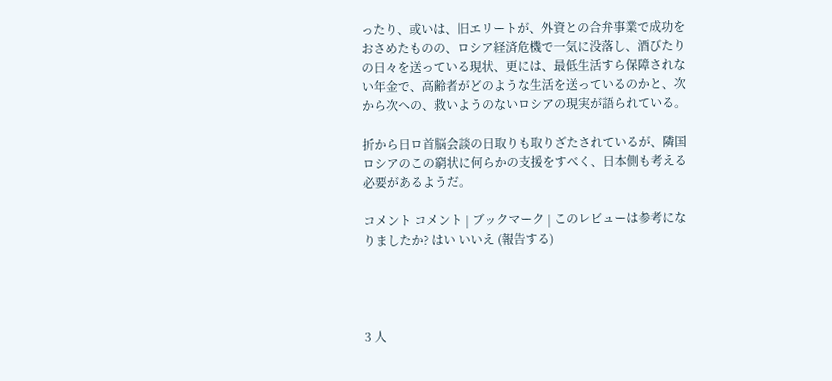ったり、或いは、旧エリートが、外資との合弁事業で成功をおさめたものの、ロシア経済危機で一気に没落し、酒びたりの日々を送っている現状、更には、最低生活すら保障されない年金で、高齢者がどのような生活を送っているのかと、次から次への、救いようのないロシアの現実が語られている。

折から日ロ首脳会談の日取りも取りざたされているが、隣国ロシアのこの窮状に何らかの支援をすべく、日本側も考える必要があるようだ。

コメント コメント | ブックマーク | このレビューは参考になりましたか? はい いいえ (報告する)




3 人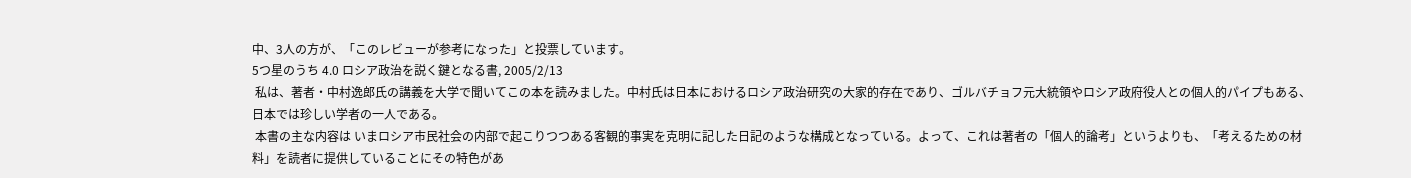中、3人の方が、「このレビューが参考になった」と投票しています。
5つ星のうち 4.0 ロシア政治を説く鍵となる書, 2005/2/13
 私は、著者・中村逸郎氏の講義を大学で聞いてこの本を読みました。中村氏は日本におけるロシア政治研究の大家的存在であり、ゴルバチョフ元大統領やロシア政府役人との個人的パイプもある、日本では珍しい学者の一人である。
 本書の主な内容は いまロシア市民社会の内部で起こりつつある客観的事実を克明に記した日記のような構成となっている。よって、これは著者の「個人的論考」というよりも、「考えるための材料」を読者に提供していることにその特色があ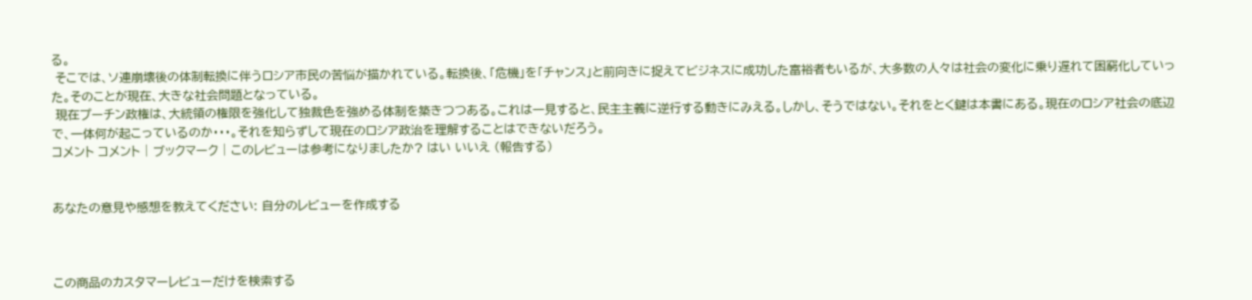る。
 そこでは、ソ連崩壊後の体制転換に伴うロシア市民の苦悩が描かれている。転換後、「危機」を「チャンス」と前向きに捉えてビジネスに成功した富裕者もいるが、大多数の人々は社会の変化に乗り遅れて困窮化していった。そのことが現在、大きな社会問題となっている。
 現在プーチン政権は、大統領の権限を強化して独裁色を強める体制を築きつつある。これは一見すると、民主主義に逆行する動きにみえる。しかし、そうではない。それをとく鍵は本書にある。現在のロシア社会の底辺で、一体何が起こっているのか・・・。それを知らずして現在のロシア政治を理解することはできないだろう。
コメント コメント | ブックマーク | このレビューは参考になりましたか? はい いいえ (報告する)


あなたの意見や感想を教えてください: 自分のレビューを作成する



この商品のカスタマーレビューだけを検索する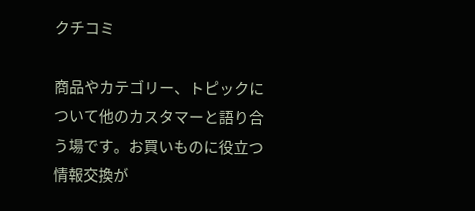クチコミ

商品やカテゴリー、トピックについて他のカスタマーと語り合う場です。お買いものに役立つ情報交換が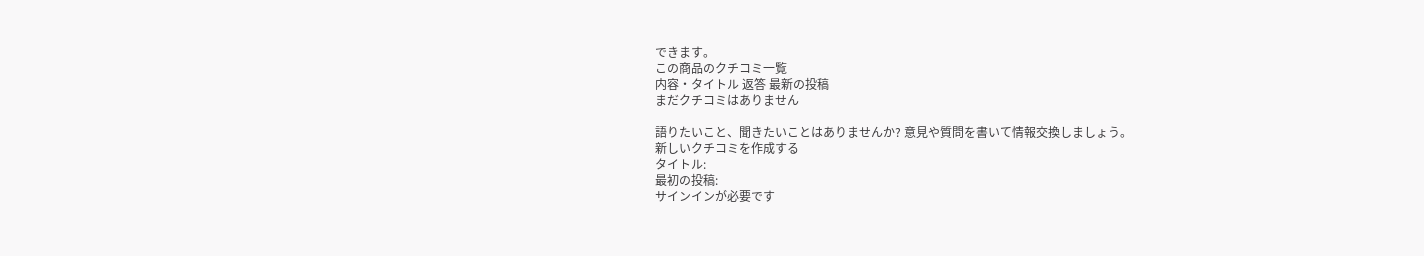できます。
この商品のクチコミ一覧
内容・タイトル 返答 最新の投稿
まだクチコミはありません

語りたいこと、聞きたいことはありませんか? 意見や質問を書いて情報交換しましょう。
新しいクチコミを作成する
タイトル:
最初の投稿:
サインインが必要です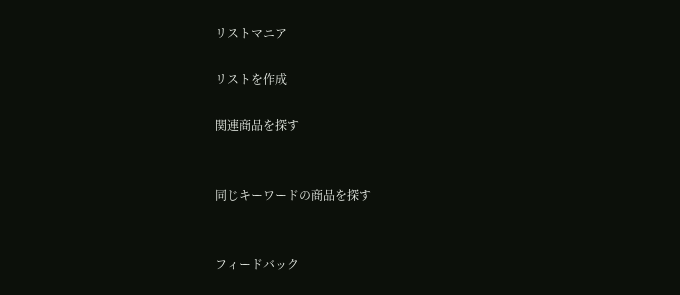リストマニア

リストを作成

関連商品を探す


同じキーワードの商品を探す


フィードバック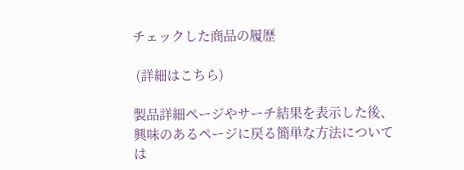チェックした商品の履歴

 (詳細はこちら)

製品詳細ページやサーチ結果を表示した後、興味のあるページに戻る簡単な方法については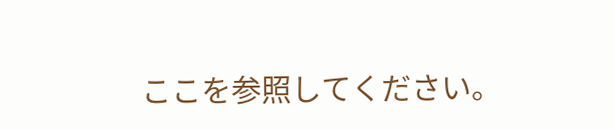ここを参照してください。